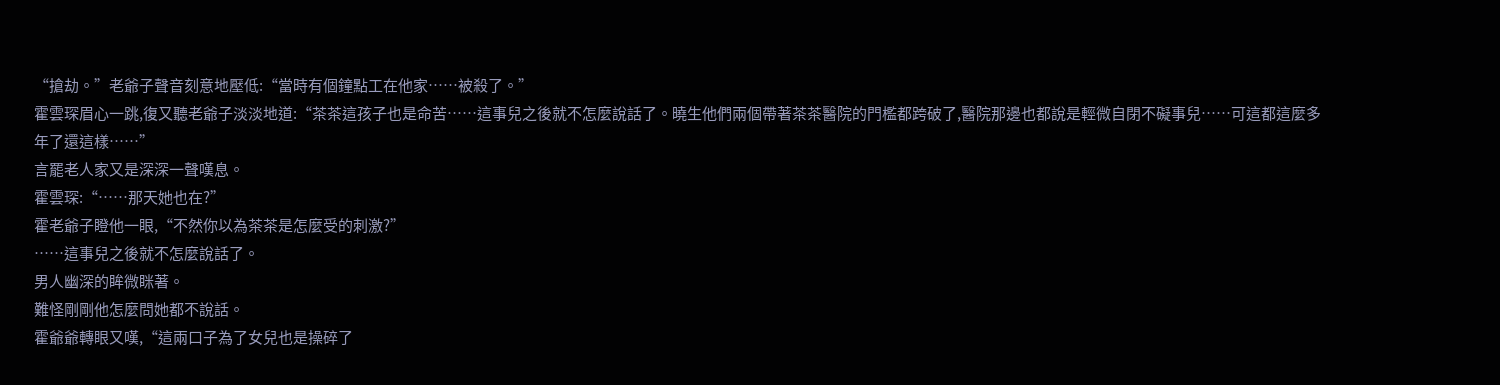“搶劫。”老爺子聲音刻意地壓低:“當時有個鐘點工在他家……被殺了。”
霍雲琛眉心一跳,復又聽老爺子淡淡地道:“茶茶這孩子也是命苦……這事兒之後就不怎麼說話了。曉生他們兩個帶著茶茶醫院的門檻都跨破了,醫院那邊也都說是輕微自閉不礙事兒……可這都這麼多年了還這樣……”
言罷老人家又是深深一聲嘆息。
霍雲琛:“……那天她也在?”
霍老爺子瞪他一眼,“不然你以為茶茶是怎麼受的刺激?”
……這事兒之後就不怎麼說話了。
男人幽深的眸微眯著。
難怪剛剛他怎麼問她都不說話。
霍爺爺轉眼又嘆,“這兩口子為了女兒也是操碎了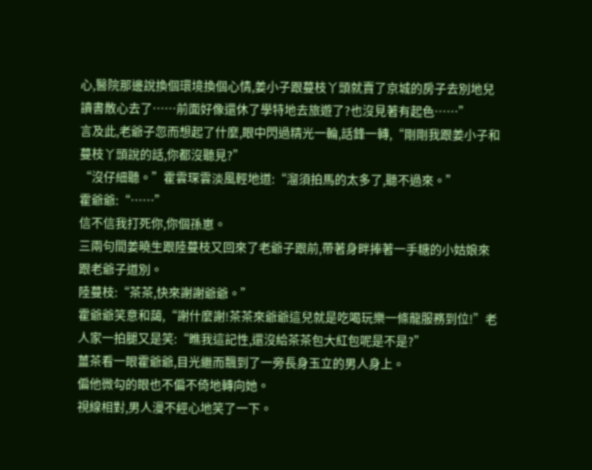心,醫院那邊說換個環境換個心情,姜小子跟蔓枝丫頭就賣了京城的房子去別地兒讀書散心去了……前面好像還休了學特地去旅遊了?也沒見著有起色……”
言及此,老爺子忽而想起了什麼,眼中閃過精光一輪,話鋒一轉,“剛剛我跟姜小子和蔓枝丫頭說的話,你都沒聽見?”
“沒仔細聽。”霍雲琛雲淡風輕地道:“溜須拍馬的太多了,聽不過來。”
霍爺爺:“……”
信不信我打死你,你個孫崽。
三兩句間姜曉生跟陸蔓枝又回來了老爺子跟前,帶著身畔捧著一手糖的小姑娘來跟老爺子道別。
陸蔓枝:“茶茶,快來謝謝爺爺。”
霍爺爺笑意和藹,“謝什麼謝!茶茶來爺爺這兒就是吃喝玩樂一條龍服務到位!”老人家一拍腿又是笑:“瞧我這記性,還沒給茶茶包大紅包呢是不是?”
薑茶看一眼霍爺爺,目光繼而飄到了一旁長身玉立的男人身上。
偏他微勾的眼也不偏不倚地轉向她。
視線相對,男人漫不經心地笑了一下。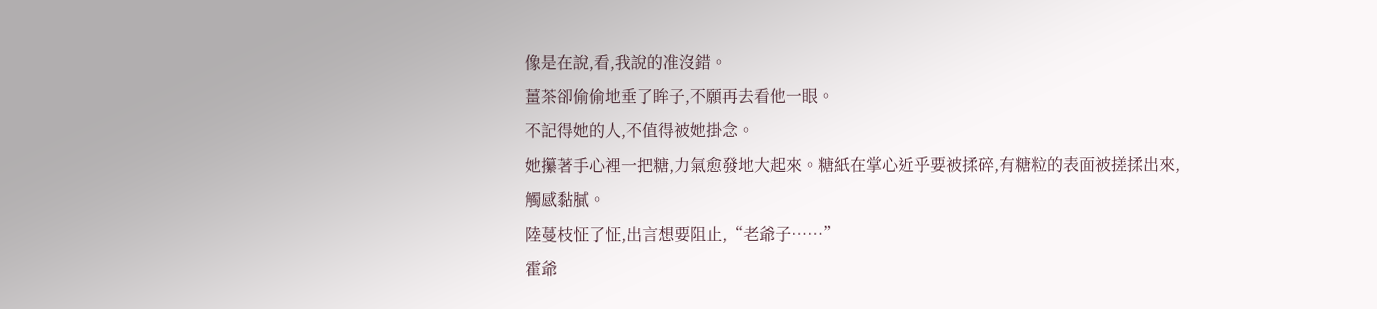像是在說,看,我說的准沒錯。
薑茶卻偷偷地垂了眸子,不願再去看他一眼。
不記得她的人,不值得被她掛念。
她攥著手心裡一把糖,力氣愈發地大起來。糖紙在掌心近乎要被揉碎,有糖粒的表面被搓揉出來,觸感黏膩。
陸蔓枝怔了怔,出言想要阻止,“老爺子……”
霍爺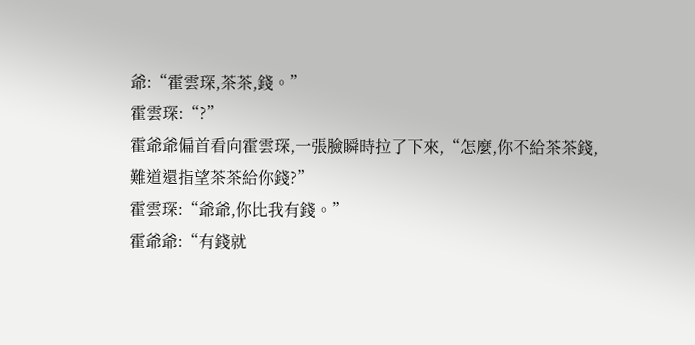爺:“霍雲琛,茶茶,錢。”
霍雲琛:“?”
霍爺爺偏首看向霍雲琛,一張臉瞬時拉了下來,“怎麼,你不給茶茶錢,難道還指望茶茶給你錢?”
霍雲琛:“爺爺,你比我有錢。”
霍爺爺:“有錢就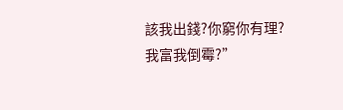該我出錢?你窮你有理?我富我倒霉?”